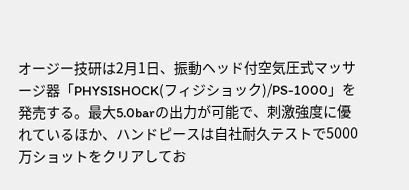オージー技研は2月1日、振動ヘッド付空気圧式マッサージ器「PHYSISHOCK(フィジショック)/PS-1000」を発売する。最大5.0barの出力が可能で、刺激強度に優れているほか、ハンドピースは自社耐久テストで5000万ショットをクリアしてお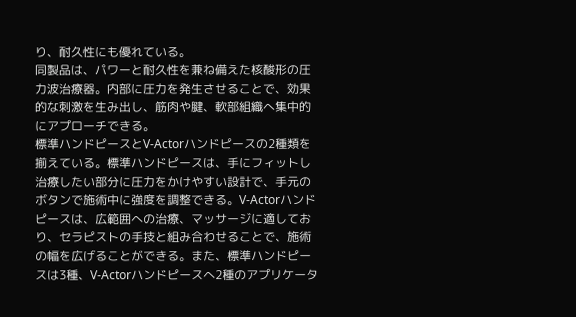り、耐久性にも優れている。
同製品は、パワーと耐久性を兼ね備えた核酸形の圧力波治療器。内部に圧力を発生させることで、効果的な刺激を生み出し、筋肉や腱、軟部組織へ集中的にアプローチできる。
標準ハンドピースとV-Actorハンドピースの2種類を揃えている。標準ハンドピースは、手にフィットし治療したい部分に圧力をかけやすい設計で、手元のボタンで施術中に強度を調整できる。V-Actorハンドピースは、広範囲への治療、マッサージに適しており、セラピストの手技と組み合わせることで、施術の幅を広げることができる。また、標準ハンドピースは3種、V-Actorハンドピースへ2種のアプリケータ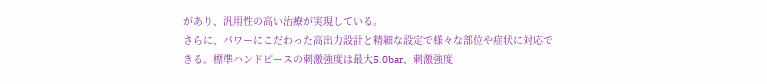があり、汎用性の高い治療が実現している。
さらに、パワーにこだわった高出力設計と精細な設定で様々な部位や症状に対応できる。標準ハンドピースの刺激強度は最大5.0bar、刺激強度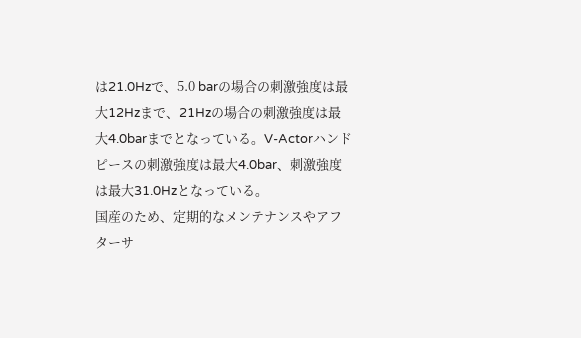は21.0Hzで、5.0 barの場合の刺激強度は最大12Hzまで、21Hzの場合の刺激強度は最大4.0barまでとなっている。V-Actorハンドピースの刺激強度は最大4.0bar、刺激強度は最大31.0Hzとなっている。
国産のため、定期的なメンテナンスやアフターサ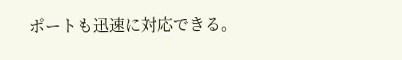ポートも迅速に対応できる。